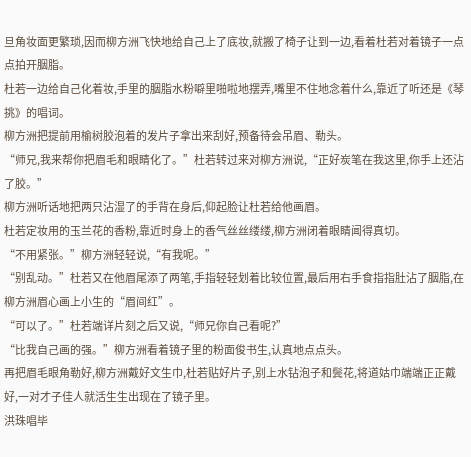旦角妆面更繁琐,因而柳方洲飞快地给自己上了底妆,就搬了椅子让到一边,看着杜若对着镜子一点点拍开胭脂。
杜若一边给自己化着妆,手里的胭脂水粉噼里啪啦地摆弄,嘴里不住地念着什么,靠近了听还是《琴挑》的唱词。
柳方洲把提前用榆树胶泡着的发片子拿出来刮好,预备待会吊眉、勒头。
“师兄,我来帮你把眉毛和眼睛化了。”杜若转过来对柳方洲说,“正好炭笔在我这里,你手上还沾了胶。”
柳方洲听话地把两只沾湿了的手背在身后,仰起脸让杜若给他画眉。
杜若定妆用的玉兰花的香粉,靠近时身上的香气丝丝缕缕,柳方洲闭着眼睛闻得真切。
“不用紧张。”柳方洲轻轻说,“有我呢。”
“别乱动。”杜若又在他眉尾添了两笔,手指轻轻划着比较位置,最后用右手食指指肚沾了胭脂,在柳方洲眉心画上小生的“眉间红”。
“可以了。”杜若端详片刻之后又说,“师兄你自己看呢?”
“比我自己画的强。”柳方洲看着镜子里的粉面俊书生,认真地点点头。
再把眉毛眼角勒好,柳方洲戴好文生巾,杜若贴好片子,别上水钻泡子和鬓花,将道姑巾端端正正戴好,一对才子佳人就活生生出现在了镜子里。
洪珠唱毕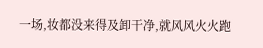一场,妆都没来得及卸干净,就风风火火跑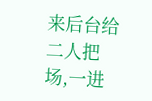来后台给二人把场,一进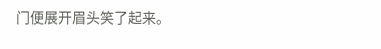门便展开眉头笑了起来。